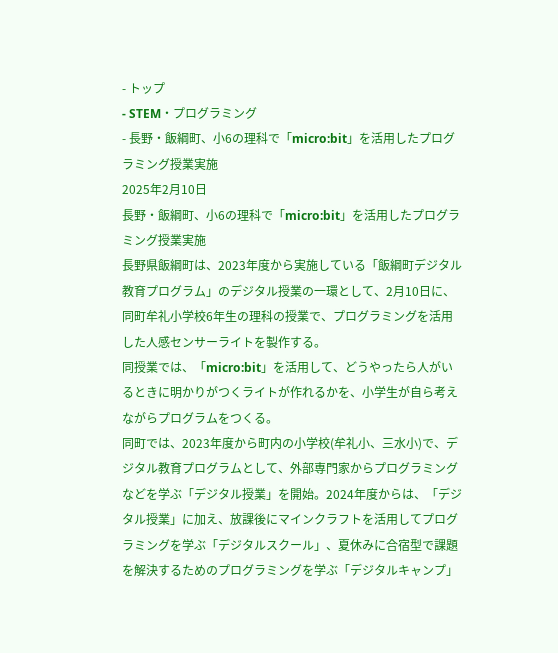- トップ
- STEM・プログラミング
- 長野・飯綱町、小6の理科で「micro:bit」を活用したプログラミング授業実施
2025年2月10日
長野・飯綱町、小6の理科で「micro:bit」を活用したプログラミング授業実施
長野県飯綱町は、2023年度から実施している「飯綱町デジタル教育プログラム」のデジタル授業の一環として、2月10日に、同町牟礼小学校6年生の理科の授業で、プログラミングを活用した人感センサーライトを製作する。
同授業では、「micro:bit」を活用して、どうやったら人がいるときに明かりがつくライトが作れるかを、小学生が自ら考えながらプログラムをつくる。
同町では、2023年度から町内の小学校(牟礼小、三水小)で、デジタル教育プログラムとして、外部専門家からプログラミングなどを学ぶ「デジタル授業」を開始。2024年度からは、「デジタル授業」に加え、放課後にマインクラフトを活用してプログラミングを学ぶ「デジタルスクール」、夏休みに合宿型で課題を解決するためのプログラミングを学ぶ「デジタルキャンプ」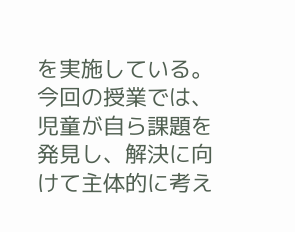を実施している。
今回の授業では、児童が自ら課題を発見し、解決に向けて主体的に考え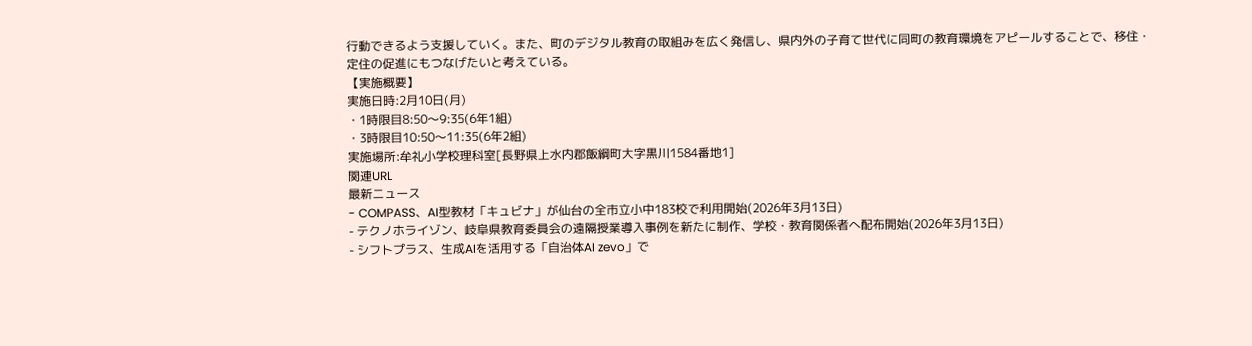行動できるよう支援していく。また、町のデジタル教育の取組みを広く発信し、県内外の子育て世代に同町の教育環境をアピールすることで、移住・定住の促進にもつなげたいと考えている。
【実施概要】
実施日時:2月10日(月)
・1時限目8:50〜9:35(6年1組)
・3時限目10:50〜11:35(6年2組)
実施場所:牟礼小学校理科室[長野県上水内郡飯綱町大字黒川1584番地1]
関連URL
最新ニュース
- COMPASS、AI型教材「キュビナ」が仙台の全市立小中183校で利用開始(2026年3月13日)
- テクノホライゾン、岐阜県教育委員会の遠隔授業導入事例を新たに制作、学校・教育関係者へ配布開始(2026年3月13日)
- シフトプラス、生成AIを活用する「自治体AI zevo」で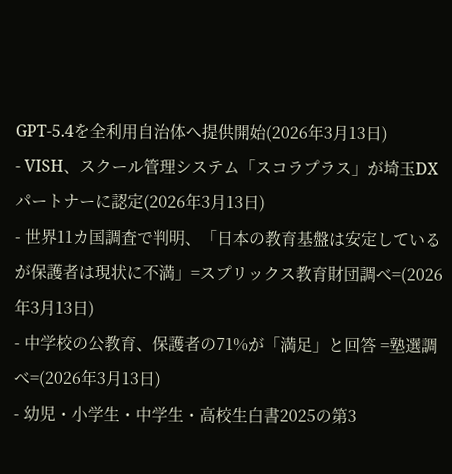GPT-5.4を全利用自治体へ提供開始(2026年3月13日)
- VISH、スクール管理システム「スコラプラス」が埼玉DXパートナーに認定(2026年3月13日)
- 世界11カ国調査で判明、「日本の教育基盤は安定しているが保護者は現状に不満」=スプリックス教育財団調べ=(2026年3月13日)
- 中学校の公教育、保護者の71%が「満足」と回答 =塾選調べ=(2026年3月13日)
- 幼児・小学生・中学生・高校生白書2025の第3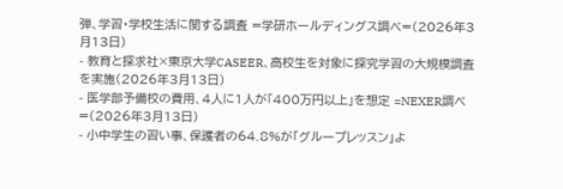弾、学習・学校生活に関する調査 =学研ホールディングス調べ=(2026年3月13日)
- 教育と探求社×東京大学CASEER、高校生を対象に探究学習の大規模調査を実施(2026年3月13日)
- 医学部予備校の費用、4人に1人が「400万円以上」を想定 =NEXER調べ=(2026年3月13日)
- 小中学生の習い事、保護者の64.8%が「グループレッスン」よ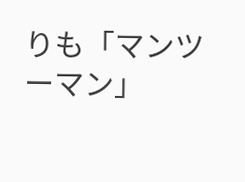りも「マンツーマン」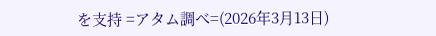を支持 =アタム調べ=(2026年3月13日)